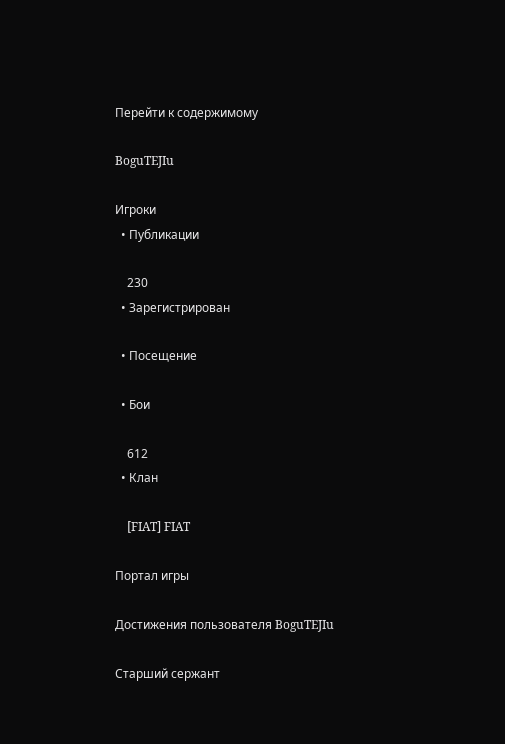Перейти к содержимому

BoguTEJIu

Игроки
  • Публикации

    230
  • Зарегистрирован

  • Посещение

  • Бои

    612
  • Клан

    [FIAT] FIAT

Портал игры

Достижения пользователя BoguTEJIu

Старший сержант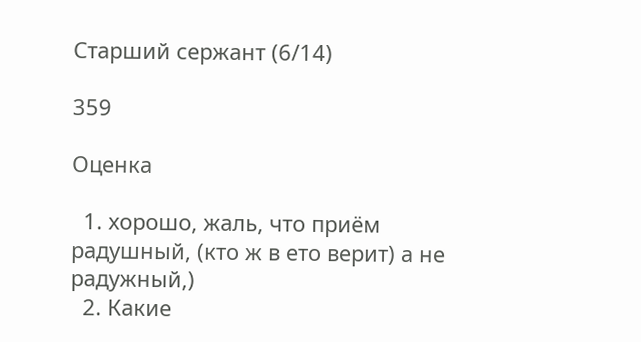Старший сержант (6/14)

359

Оценка

  1. хорошо, жаль, что приём радушный, (кто ж в ето верит) а не радужный,)
  2. Какие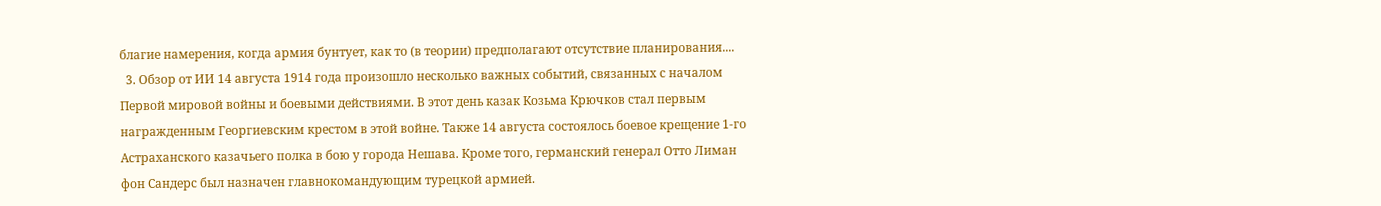благие намерения, когда армия бунтует, как то (в теории) предполагают отсутствие планирования....
  3. Обзор от ИИ 14 августа 1914 года произошло несколько важных событий, связанных с началом Первой мировой войны и боевыми действиями. В этот день казак Козьма Крючков стал первым награжденным Георгиевским крестом в этой войне. Также 14 августа состоялось боевое крещение 1-го Астраханского казачьего полка в бою у города Нешава. Кроме того, германский генерал Отто Лиман фон Сандерс был назначен главнокомандующим турецкой армией.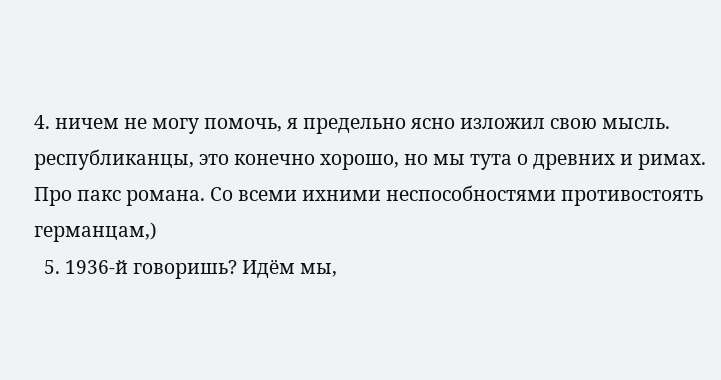4. ничем не могу помочь, я предельно ясно изложил свою мысль. республиканцы, это конечно хорошо, но мы тута о древних и римах. Про пакс романа. Со всеми ихними неспособностями противостоять германцам,)
  5. 1936-й говоришь? Идём мы,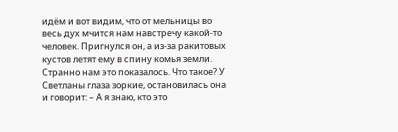идём и вот видим, что от мельницы во весь дух мчится нам навстречу какой-то человек. Пригнулся он, а из-за ракитовых кустов летят ему в спину комья земли. Странно нам это показалось. Что такое? У Светланы глаза зоркие, остановилась она и говорит: – А я знаю, кто это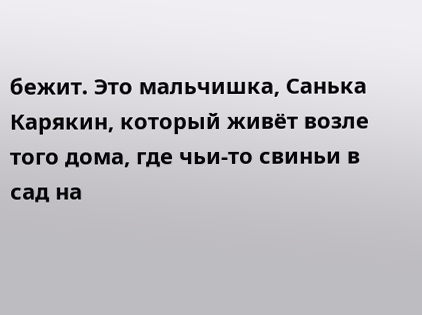бежит. Это мальчишка, Санька Карякин, который живёт возле того дома, где чьи-то свиньи в сад на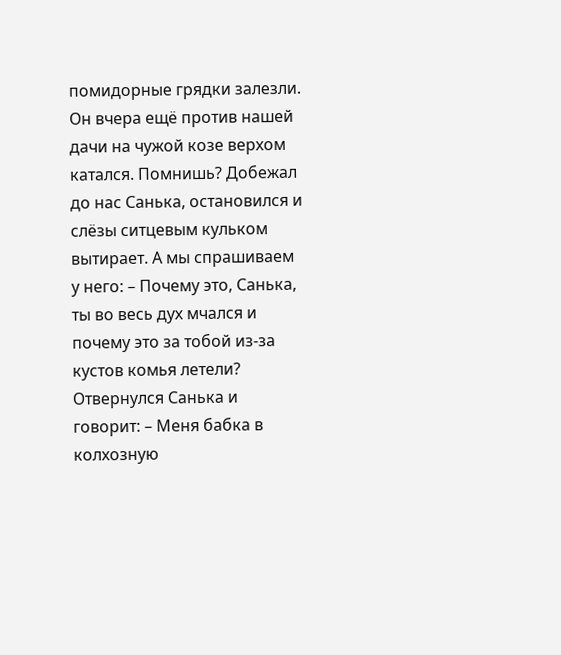помидорные грядки залезли. Он вчера ещё против нашей дачи на чужой козе верхом катался. Помнишь? Добежал до нас Санька, остановился и слёзы ситцевым кульком вытирает. А мы спрашиваем у него: – Почему это, Санька, ты во весь дух мчался и почему это за тобой из-за кустов комья летели? Отвернулся Санька и говорит: – Меня бабка в колхозную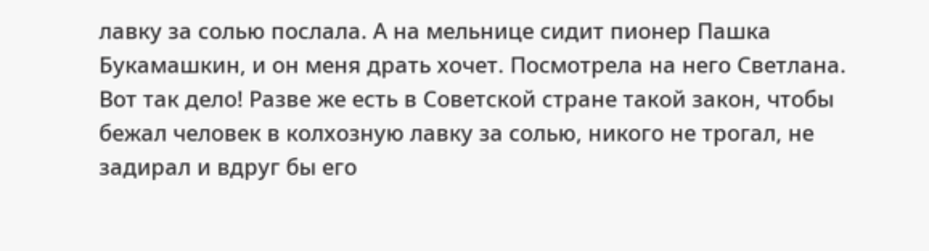лавку за солью послала. А на мельнице сидит пионер Пашка Букамашкин, и он меня драть хочет. Посмотрела на него Светлана. Вот так дело! Разве же есть в Советской стране такой закон, чтобы бежал человек в колхозную лавку за солью, никого не трогал, не задирал и вдруг бы его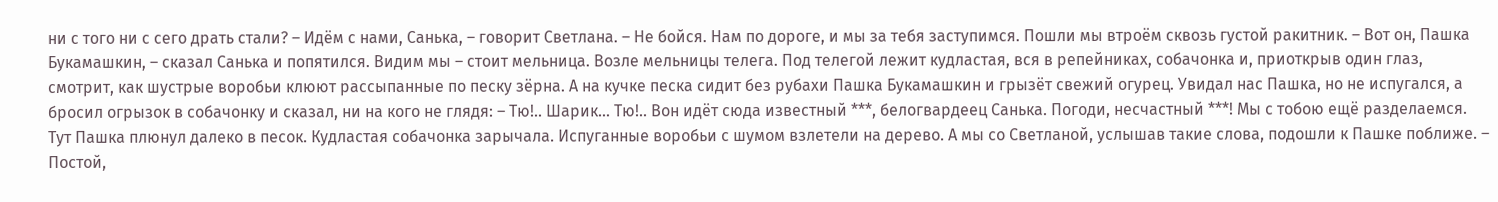ни с того ни с сего драть стали? – Идём с нами, Санька, – говорит Светлана. – Не бойся. Нам по дороге, и мы за тебя заступимся. Пошли мы втроём сквозь густой ракитник. – Вот он, Пашка Букамашкин, – сказал Санька и попятился. Видим мы – стоит мельница. Возле мельницы телега. Под телегой лежит кудластая, вся в репейниках, собачонка и, приоткрыв один глаз, смотрит, как шустрые воробьи клюют рассыпанные по песку зёрна. А на кучке песка сидит без рубахи Пашка Букамашкин и грызёт свежий огурец. Увидал нас Пашка, но не испугался, а бросил огрызок в собачонку и сказал, ни на кого не глядя: – Тю!.. Шарик… Тю!.. Вон идёт сюда известный ***, белогвардеец Санька. Погоди, несчастный ***! Мы с тобою ещё разделаемся. Тут Пашка плюнул далеко в песок. Кудластая собачонка зарычала. Испуганные воробьи с шумом взлетели на дерево. А мы со Светланой, услышав такие слова, подошли к Пашке поближе. – Постой,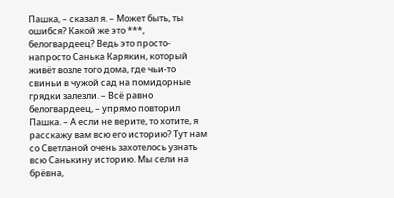Пашка, – сказал я. – Может быть, ты ошибся? Какой же это ***, белогвардеец? Ведь это просто-напросто Санька Карякин, который живёт возле того дома, где чьи-то свиньи в чужой сад на помидорные грядки залезли. – Всё равно белогвардеец, – упрямо повторил Пашка. – А если не верите, то хотите, я расскажу вам всю его историю? Тут нам со Светланой очень захотелось узнать всю Санькину историю. Мы сели на брёвна,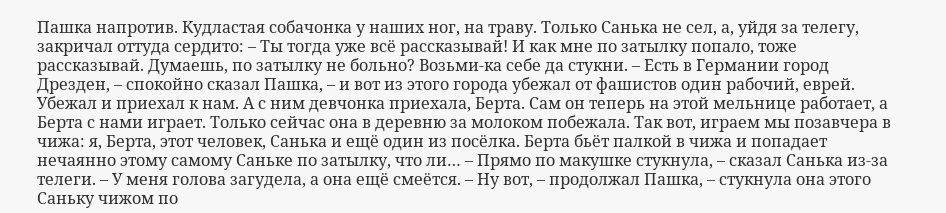Пашка напротив. Кудластая собачонка у наших ног, на траву. Только Санька не сел, а, уйдя за телегу, закричал оттуда сердито: – Ты тогда уже всё рассказывай! И как мне по затылку попало, тоже рассказывай. Думаешь, по затылку не больно? Возьми-ка себе да стукни. – Есть в Германии город Дрезден, – спокойно сказал Пашка, – и вот из этого города убежал от фашистов один рабочий, еврей. Убежал и приехал к нам. А с ним девчонка приехала, Берта. Сам он теперь на этой мельнице работает, а Берта с нами играет. Только сейчас она в деревню за молоком побежала. Так вот, играем мы позавчера в чижа: я, Берта, этот человек, Санька и ещё один из посёлка. Берта бьёт палкой в чижа и попадает нечаянно этому самому Саньке по затылку, что ли… – Прямо по макушке стукнула, – сказал Санька из-за телеги. – У меня голова загудела, а она ещё смеётся. – Ну вот, – продолжал Пашка, – стукнула она этого Саньку чижом по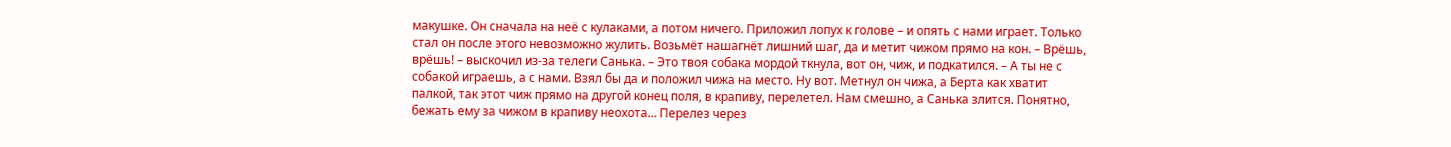макушке. Он сначала на неё с кулаками, а потом ничего. Приложил лопух к голове – и опять с нами играет. Только стал он после этого невозможно жулить. Возьмёт нашагнёт лишний шаг, да и метит чижом прямо на кон. – Врёшь, врёшь! – выскочил из-за телеги Санька. – Это твоя собака мордой ткнула, вот он, чиж, и подкатился. – А ты не с собакой играешь, а с нами. Взял бы да и положил чижа на место. Ну вот. Метнул он чижа, а Берта как хватит палкой, так этот чиж прямо на другой конец поля, в крапиву, перелетел. Нам смешно, а Санька злится. Понятно, бежать ему за чижом в крапиву неохота… Перелез через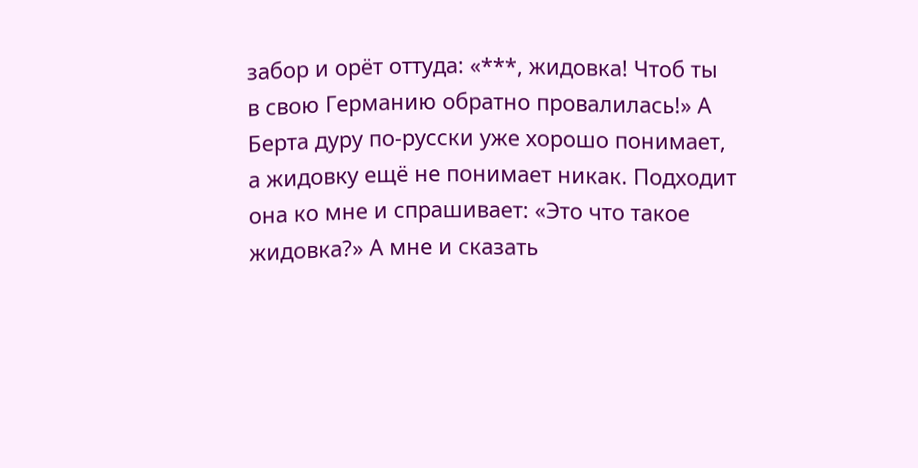забор и орёт оттуда: «***, жидовка! Чтоб ты в свою Германию обратно провалилась!» А Берта дуру по-русски уже хорошо понимает, а жидовку ещё не понимает никак. Подходит она ко мне и спрашивает: «Это что такое жидовка?» А мне и сказать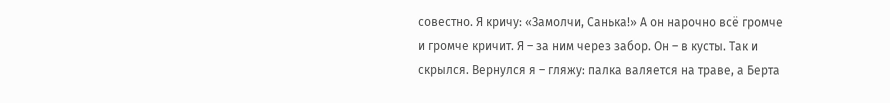совестно. Я кричу: «Замолчи, Санька!» А он нарочно всё громче и громче кричит. Я – за ним через забор. Он – в кусты. Так и скрылся. Вернулся я – гляжу: палка валяется на траве, а Берта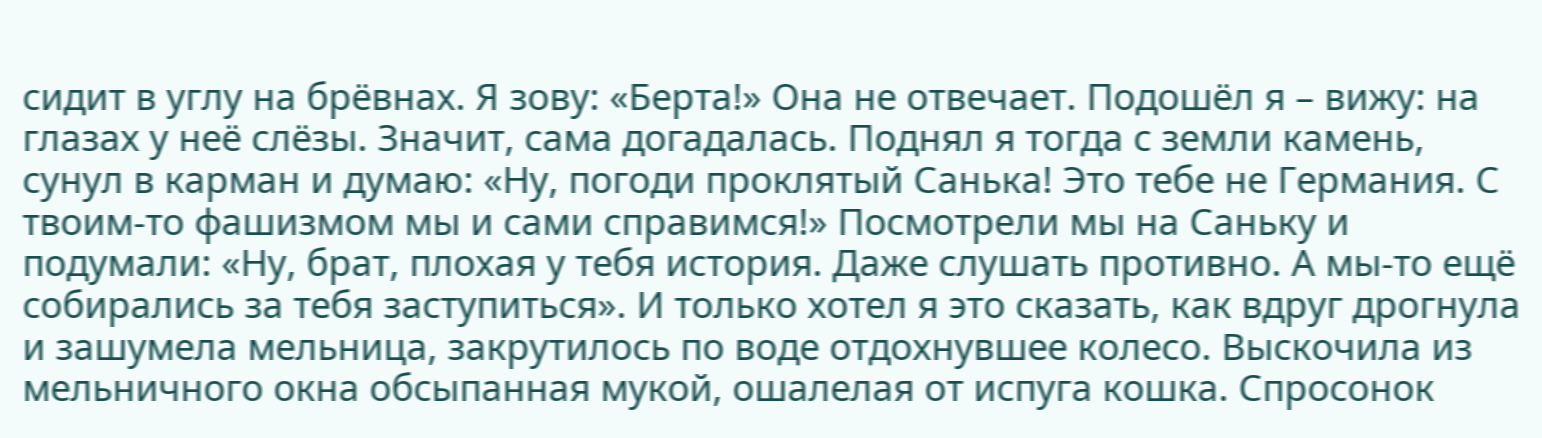сидит в углу на брёвнах. Я зову: «Берта!» Она не отвечает. Подошёл я – вижу: на глазах у неё слёзы. Значит, сама догадалась. Поднял я тогда с земли камень, сунул в карман и думаю: «Ну, погоди проклятый Санька! Это тебе не Германия. С твоим-то фашизмом мы и сами справимся!» Посмотрели мы на Саньку и подумали: «Ну, брат, плохая у тебя история. Даже слушать противно. А мы-то ещё собирались за тебя заступиться». И только хотел я это сказать, как вдруг дрогнула и зашумела мельница, закрутилось по воде отдохнувшее колесо. Выскочила из мельничного окна обсыпанная мукой, ошалелая от испуга кошка. Спросонок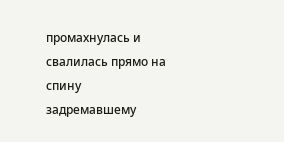промахнулась и свалилась прямо на спину задремавшему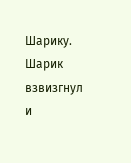Шарику. Шарик взвизгнул и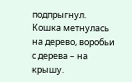подпрыгнул. Кошка метнулась на дерево, воробьи с дерева – на крышу.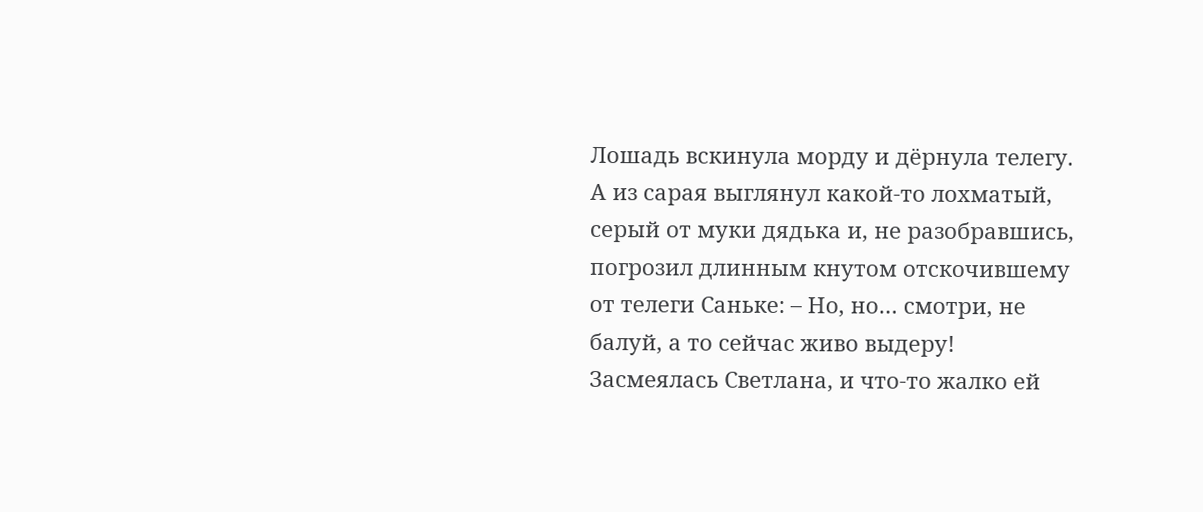Лошадь вскинула морду и дёрнула телегу. А из сарая выглянул какой-то лохматый, серый от муки дядька и, не разобравшись, погрозил длинным кнутом отскочившему от телеги Саньке: – Но, но… смотри, не балуй, а то сейчас живо выдеру! Засмеялась Светлана, и что-то жалко ей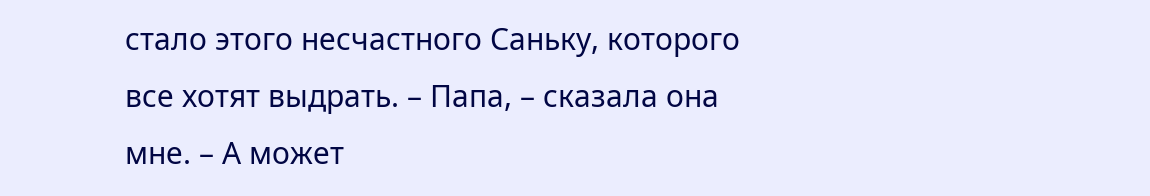стало этого несчастного Саньку, которого все хотят выдрать. – Папа, – сказала она мне. – А может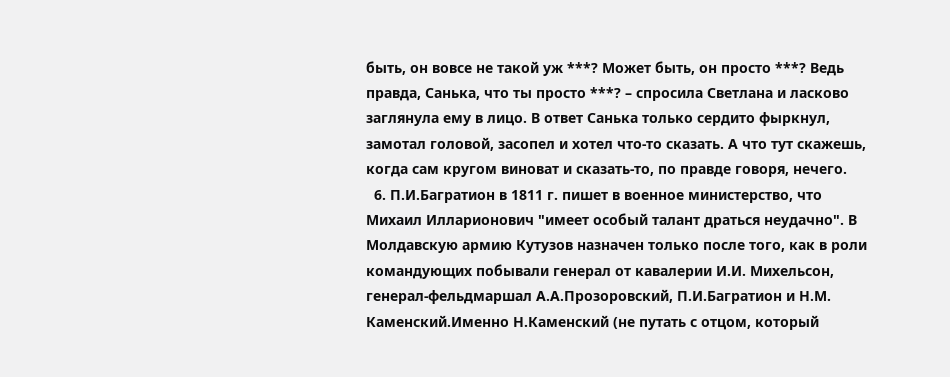быть, он вовсе не такой уж ***? Может быть, он просто ***? Ведь правда, Санька, что ты просто ***? – спросила Светлана и ласково заглянула ему в лицо. В ответ Санька только сердито фыркнул, замотал головой, засопел и хотел что-то сказать. А что тут скажешь, когда сам кругом виноват и сказать-то, по правде говоря, нечего.
  6. П.И.Багратион в 1811 г. пишет в военное министерство, что Михаил Илларионович "имеет особый талант драться неудачно". В Молдавскую армию Кутузов назначен только после того, как в роли командующих побывали генерал от кавалерии И.И. Михельсон, генерал-фельдмаршал А.А.Прозоровский, П.И.Багратион и Н.М. Каменский.Именно Н.Каменский (не путать с отцом, который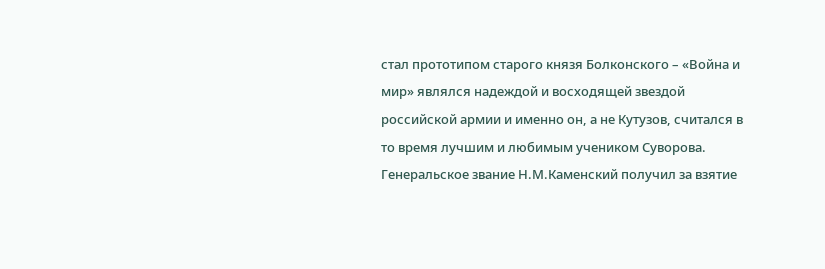стал прототипом старого князя Болконского – «Война и мир» являлся надеждой и восходящей звездой российской армии и именно он, а не Кутузов, считался в то время лучшим и любимым учеником Суворова. Генеральское звание Н.М.Каменский получил за взятие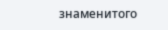знаменитого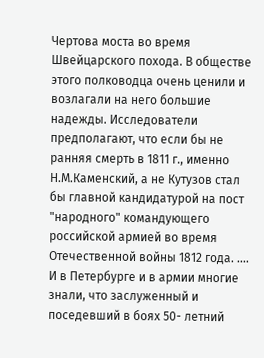Чертова моста во время Швейцарского похода. В обществе этого полководца очень ценили и возлагали на него большие надежды. Исследователи предполагают, что если бы не ранняя смерть в 1811 г., именно Н.М.Каменский, а не Кутузов стал бы главной кандидатурой на пост "народного" командующего российской армией во время Отечественной войны 1812 года. .... И в Петербурге и в армии многие знали, что заслуженный и поседевший в боях 50- летний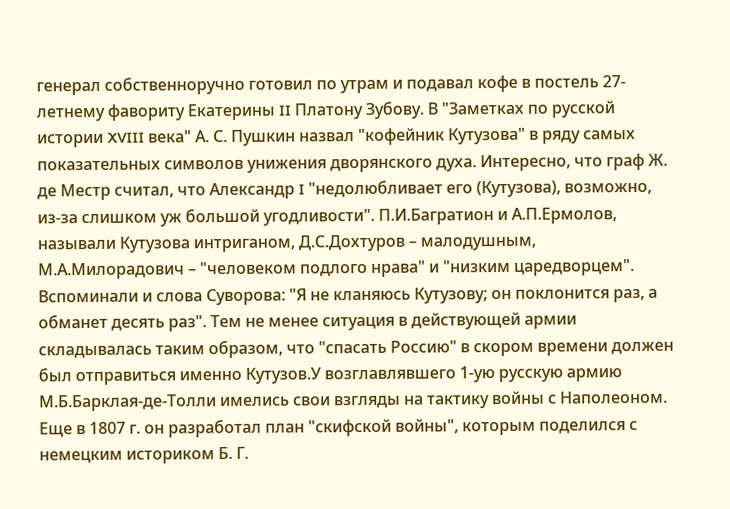генерал собственноручно готовил по утрам и подавал кофе в постель 27- летнему фавориту Екатерины II Платону Зубову. В "Заметках по русской истории XVIII века" А. С. Пушкин назвал "кофейник Кутузова" в ряду самых показательных символов унижения дворянского духа. Интересно, что граф Ж. де Местр считал, что Александр I "недолюбливает его (Кутузова), возможно, из-за слишком уж большой угодливости". П.И.Багратион и А.П.Ермолов, называли Кутузова интриганом, Д.С.Дохтуров – малодушным, М.А.Милорадович – "человеком подлого нрава" и "низким царедворцем". Вспоминали и слова Суворова: "Я не кланяюсь Кутузову; он поклонится раз, а обманет десять раз". Тем не менее ситуация в действующей армии складывалась таким образом, что "спасать Россию" в скором времени должен был отправиться именно Кутузов.У возглавлявшего 1-ую русскую армию М.Б.Барклая-де-Толли имелись свои взгляды на тактику войны с Наполеоном. Еще в 1807 г. он разработал план "скифской войны", которым поделился с немецким историком Б. Г.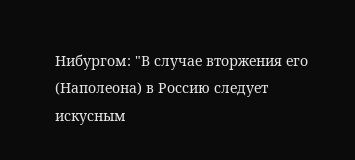Нибургом: "В случае вторжения его (Наполеона) в Россию следует искусным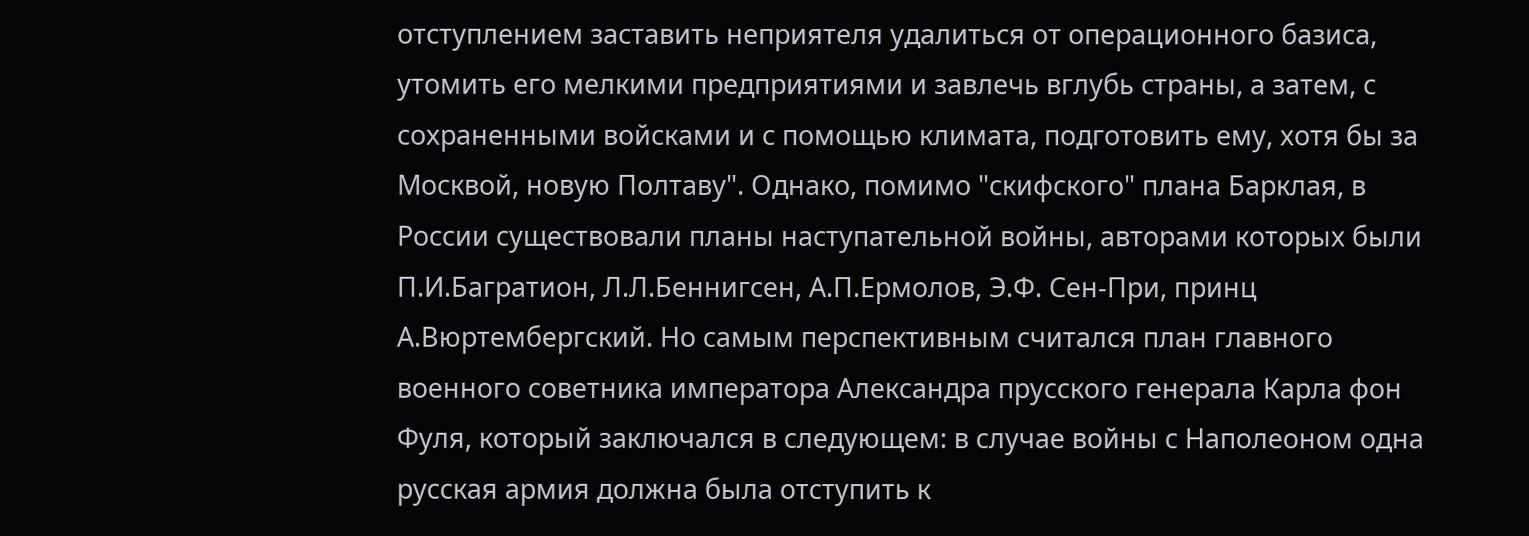отступлением заставить неприятеля удалиться от операционного базиса, утомить его мелкими предприятиями и завлечь вглубь страны, а затем, с сохраненными войсками и с помощью климата, подготовить ему, хотя бы за Москвой, новую Полтаву". Однако, помимо "скифского" плана Барклая, в России существовали планы наступательной войны, авторами которых были П.И.Багратион, Л.Л.Беннигсен, А.П.Ермолов, Э.Ф. Сен-При, принц А.Вюртембергский. Но самым перспективным считался план главного военного советника императора Александра прусского генерала Карла фон Фуля, который заключался в следующем: в случае войны с Наполеоном одна русская армия должна была отступить к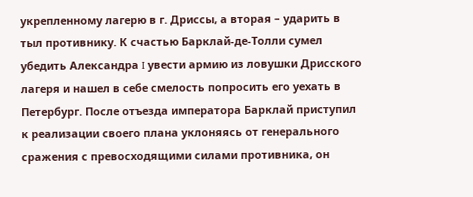укрепленному лагерю в г. Дриссы, а вторая – ударить в тыл противнику. К счастью Барклай-де-Толли сумел убедить Александра I увести армию из ловушки Дрисского лагеря и нашел в себе смелость попросить его уехать в Петербург. После отъезда императора Барклай приступил к реализации своего плана уклоняясь от генерального сражения с превосходящими силами противника, он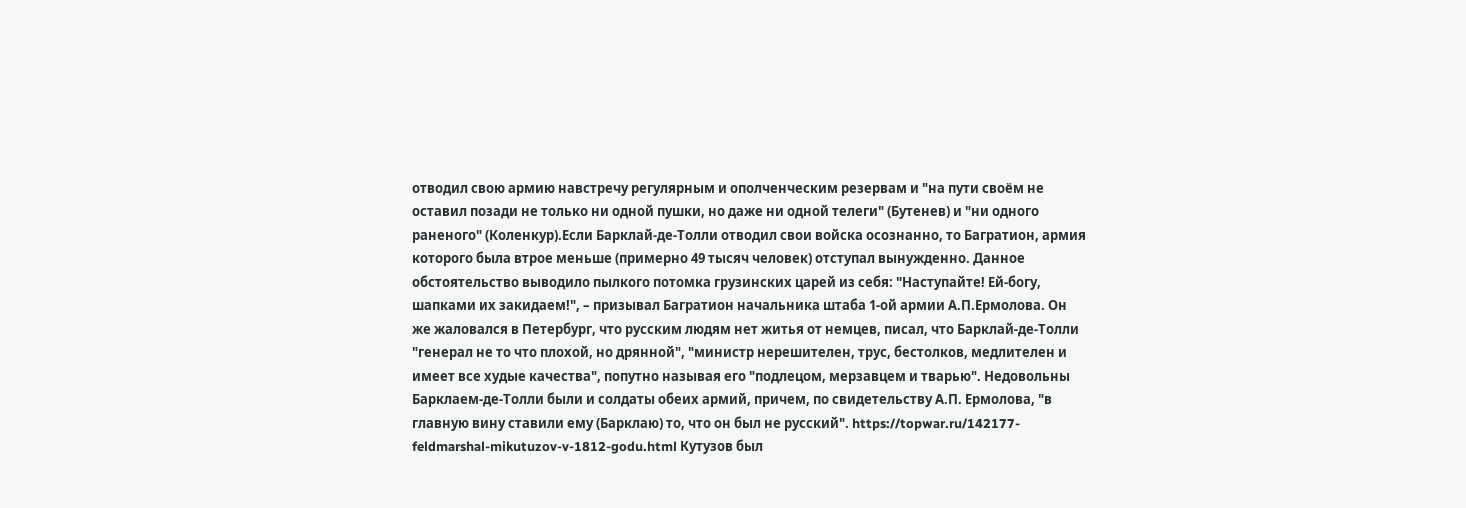отводил свою армию навстречу регулярным и ополченческим резервам и "на пути своём не оставил позади не только ни одной пушки, но даже ни одной телеги" (Бутенев) и "ни одного раненого" (Коленкур).Если Барклай-де-Толли отводил свои войска осознанно, то Багратион, армия которого была втрое меньше (примерно 49 тысяч человек) отступал вынужденно. Данное обстоятельство выводило пылкого потомка грузинских царей из себя: "Наступайте! Ей-богу, шапками их закидаем!", – призывал Багратион начальника штаба 1-ой армии А.П.Ермолова. Он же жаловался в Петербург, что русским людям нет житья от немцев, писал, что Барклай-де-Толли "генерал не то что плохой, но дрянной", "министр нерешителен, трус, бестолков, медлителен и имеет все худые качества", попутно называя его "подлецом, мерзавцем и тварью". Недовольны Барклаем-де-Толли были и солдаты обеих армий, причем, по свидетельству А.П. Ермолова, "в главную вину ставили ему (Барклаю) то, что он был не русский". https://topwar.ru/142177-feldmarshal-mikutuzov-v-1812-godu.html Кутузов был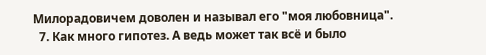Милорадовичем доволен и называл его "моя любовница".
  7. Как много гипотез. А ведь может так всё и было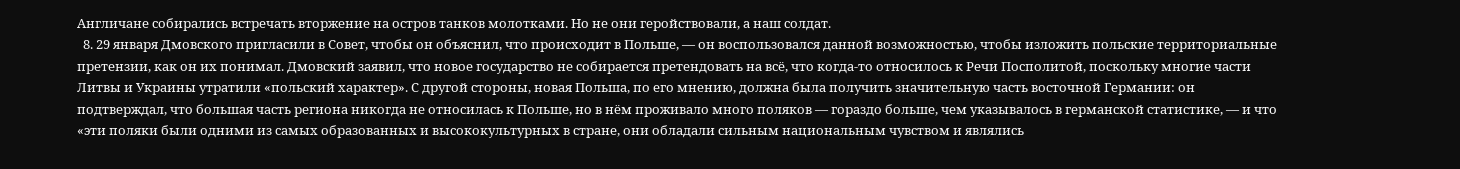Англичане собирались встречать вторжение на остров танков молотками. Но не они геройствовали, а наш солдат.
  8. 29 января Дмовского пригласили в Совет, чтобы он объяснил, что происходит в Польше, — он воспользовался данной возможностью, чтобы изложить польские территориальные претензии, как он их понимал. Дмовский заявил, что новое государство не собирается претендовать на всё, что когда-то относилось к Речи Посполитой, поскольку многие части Литвы и Украины утратили «польский характер». С другой стороны, новая Польша, по его мнению, должна была получить значительную часть восточной Германии: он подтверждал, что большая часть региона никогда не относилась к Польше, но в нём проживало много поляков — гораздо больше, чем указывалось в германской статистике, — и что «эти поляки были одними из самых образованных и высококультурных в стране, они обладали сильным национальным чувством и являлись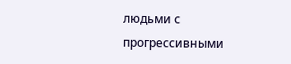людьми с прогрессивными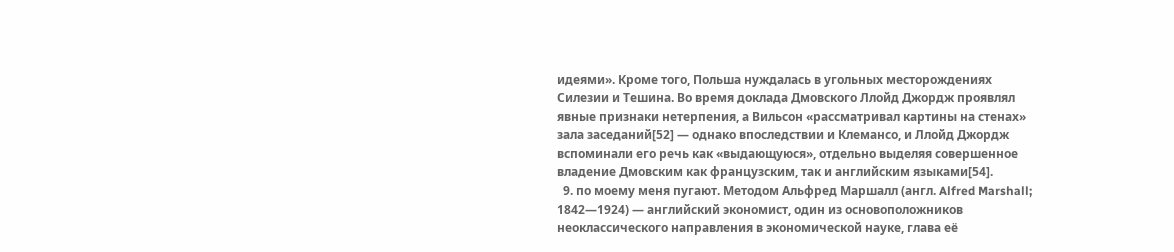идеями». Кроме того, Польша нуждалась в угольных месторождениях Силезии и Тешина. Во время доклада Дмовского Ллойд Джордж проявлял явные признаки нетерпения, а Вильсон «рассматривал картины на стенах» зала заседаний[52] — однако впоследствии и Клемансо, и Ллойд Джордж вспоминали его речь как «выдающуюся», отдельно выделяя совершенное владение Дмовским как французским, так и английским языками[54].
  9. по моему меня пугают. Методом Альфред Маршалл (англ. Alfred Marshall; 1842—1924) — английский экономист, один из основоположников неоклассического направления в экономической науке, глава её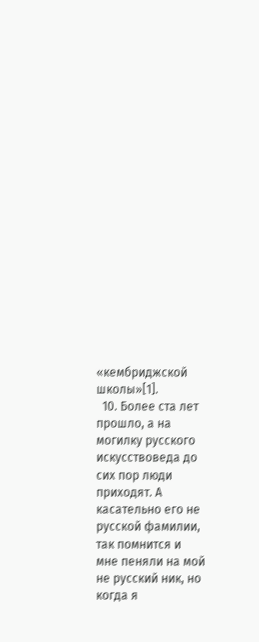«кембриджской школы»[1].
  10. Более ста лет прошло, а на могилку русского искусствоведа до сих пор люди приходят. А касательно его не русской фамилии, так помнится и мне пеняли на мой не русский ник, но когда я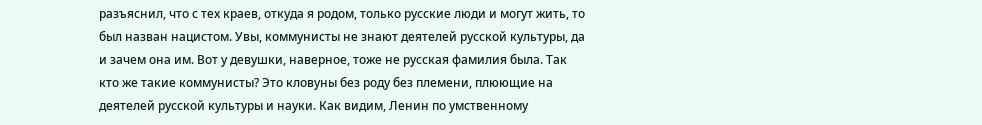разъяснил, что с тех краев, откуда я родом, только русские люди и могут жить, то был назван нацистом. Увы, коммунисты не знают деятелей русской культуры, да и зачем она им. Вот у девушки, наверное, тоже не русская фамилия была. Так кто же такие коммунисты? Это кловуны без роду без племени, плюющие на деятелей русской культуры и науки. Как видим, Ленин по умственному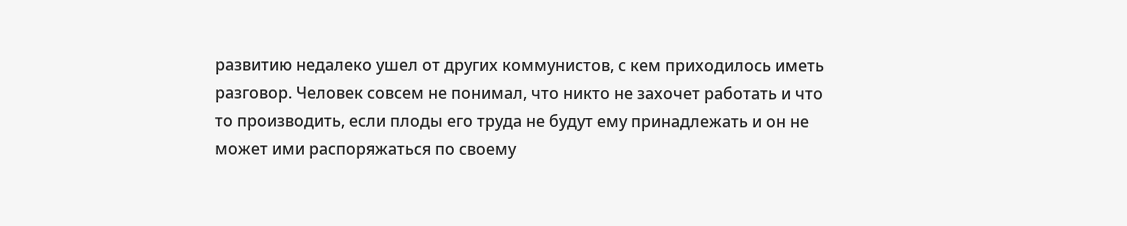развитию недалеко ушел от других коммунистов, с кем приходилось иметь разговор. Человек совсем не понимал, что никто не захочет работать и что то производить, если плоды его труда не будут ему принадлежать и он не может ими распоряжаться по своему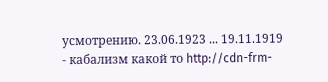усмотрению. 23.06.1923 ... 19.11.1919 - кабализм какой то http://cdn-frm-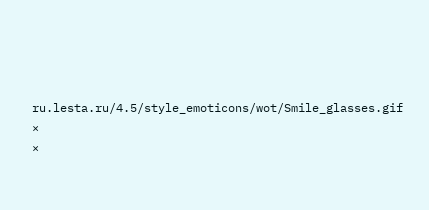ru.lesta.ru/4.5/style_emoticons/wot/Smile_glasses.gif
×
×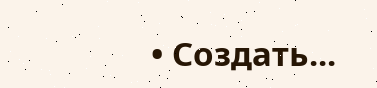• Создать...